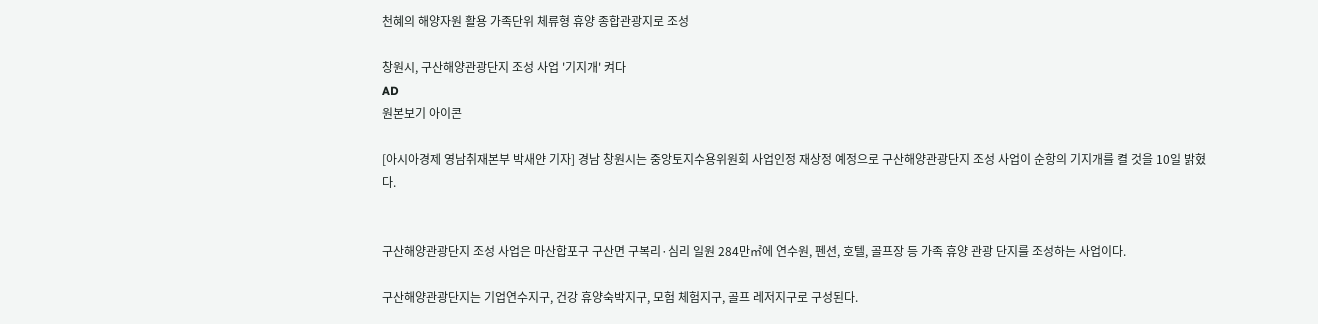천혜의 해양자원 활용 가족단위 체류형 휴양 종합관광지로 조성

창원시, 구산해양관광단지 조성 사업 '기지개' 켜다
AD
원본보기 아이콘

[아시아경제 영남취재본부 박새얀 기자] 경남 창원시는 중앙토지수용위원회 사업인정 재상정 예정으로 구산해양관광단지 조성 사업이 순항의 기지개를 켤 것을 10일 밝혔다.


구산해양관광단지 조성 사업은 마산합포구 구산면 구복리·심리 일원 284만㎡에 연수원, 펜션, 호텔, 골프장 등 가족 휴양 관광 단지를 조성하는 사업이다.

구산해양관광단지는 기업연수지구, 건강 휴양숙박지구, 모험 체험지구, 골프 레저지구로 구성된다.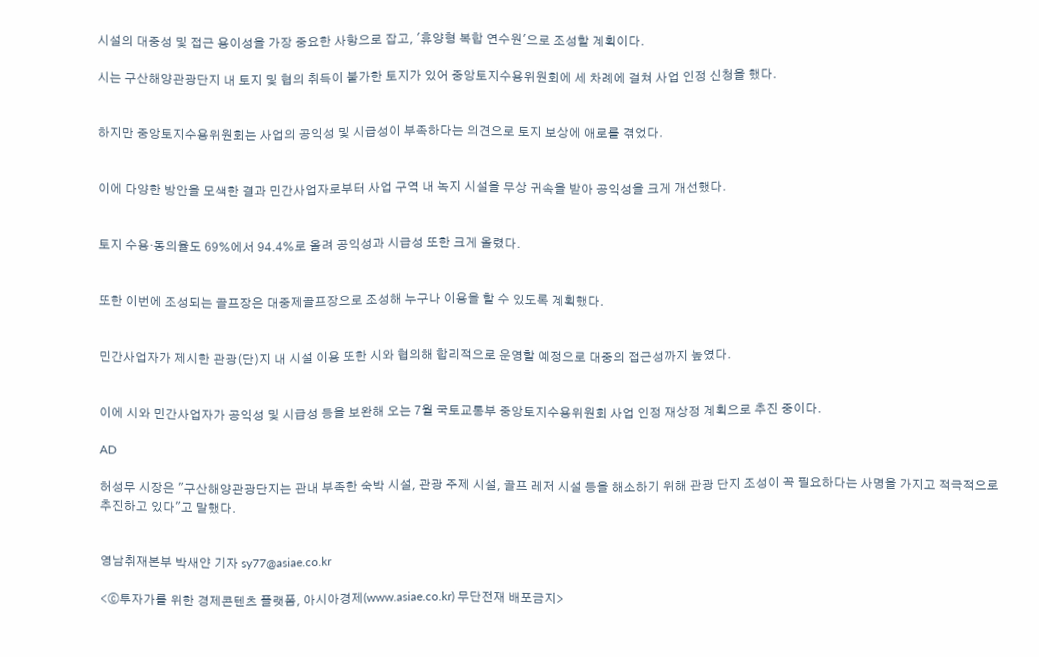시설의 대중성 및 접근 용이성을 가장 중요한 사항으로 잡고, '휴양형 복합 연수원'으로 조성할 계획이다.

시는 구산해양관광단지 내 토지 및 협의 취득이 불가한 토지가 있어 중앙토지수용위원회에 세 차례에 걸쳐 사업 인정 신청을 했다.


하지만 중앙토지수용위원회는 사업의 공익성 및 시급성이 부족하다는 의견으로 토지 보상에 애로를 겪었다.


이에 다양한 방안을 모색한 결과 민간사업자로부터 사업 구역 내 녹지 시설을 무상 귀속을 받아 공익성을 크게 개선했다.


토지 수용·동의율도 69%에서 94.4%로 올려 공익성과 시급성 또한 크게 올렸다.


또한 이번에 조성되는 골프장은 대중제골프장으로 조성해 누구나 이용을 할 수 있도록 계획했다.


민간사업자가 제시한 관광(단)지 내 시설 이용 또한 시와 협의해 합리적으로 운영할 예정으로 대중의 접근성까지 높였다.


이에 시와 민간사업자가 공익성 및 시급성 등을 보완해 오는 7월 국토교통부 중앙토지수용위원회 사업 인정 재상정 계획으로 추진 중이다.

AD

허성무 시장은 "구산해양관광단지는 관내 부족한 숙박 시설, 관광 주제 시설, 골프 레저 시설 등을 해소하기 위해 관광 단지 조성이 꼭 필요하다는 사명을 가지고 적극적으로 추진하고 있다"고 말했다.


영남취재본부 박새얀 기자 sy77@asiae.co.kr

<ⓒ투자가를 위한 경제콘텐츠 플랫폼, 아시아경제(www.asiae.co.kr) 무단전재 배포금지>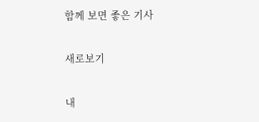함께 보면 좋은 기사

새로보기

내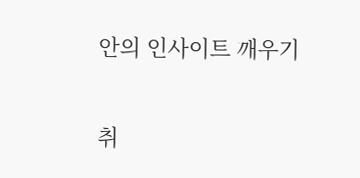안의 인사이트 깨우기

취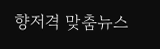향저격 맞춤뉴스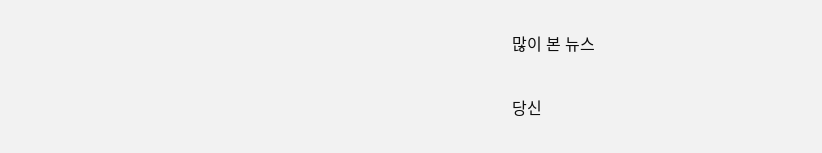많이 본 뉴스

당신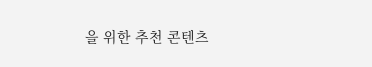을 위한 추천 콘텐츠